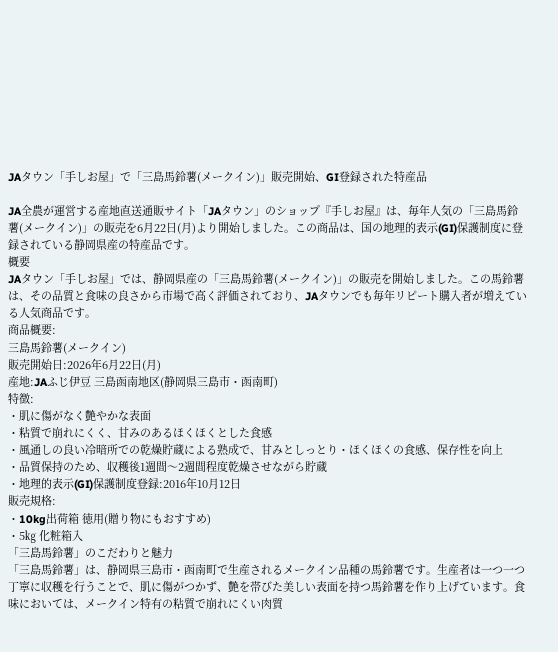JAタウン「手しお屋」で「三島馬鈴薯(メークイン)」販売開始、GI登録された特産品

JA全農が運営する産地直送通販サイト「JAタウン」のショップ『手しお屋』は、毎年人気の「三島馬鈴薯(メークイン)」の販売を6月22日(月)より開始しました。この商品は、国の地理的表示(GI)保護制度に登録されている静岡県産の特産品です。
概要
JAタウン「手しお屋」では、静岡県産の「三島馬鈴薯(メークイン)」の販売を開始しました。この馬鈴薯は、その品質と食味の良さから市場で高く評価されており、JAタウンでも毎年リピート購入者が増えている人気商品です。
商品概要:
三島馬鈴薯(メークイン)
販売開始日:2026年6月22日(月)
産地:JAふじ伊豆 三島函南地区(静岡県三島市・函南町)
特徴:
・肌に傷がなく艶やかな表面
・粘質で崩れにくく、甘みのあるほくほくとした食感
・風通しの良い冷暗所での乾燥貯蔵による熟成で、甘みとしっとり・ほくほくの食感、保存性を向上
・品質保持のため、収穫後1週間〜2週間程度乾燥させながら貯蔵
・地理的表示(GI)保護制度登録:2016年10月12日
販売規格:
・10kg出荷箱 徳用(贈り物にもおすすめ)
・5㎏ 化粧箱入
「三島馬鈴薯」のこだわりと魅力
「三島馬鈴薯」は、静岡県三島市・函南町で生産されるメークイン品種の馬鈴薯です。生産者は一つ一つ丁寧に収穫を行うことで、肌に傷がつかず、艶を帯びた美しい表面を持つ馬鈴薯を作り上げています。食味においては、メークイン特有の粘質で崩れにくい肉質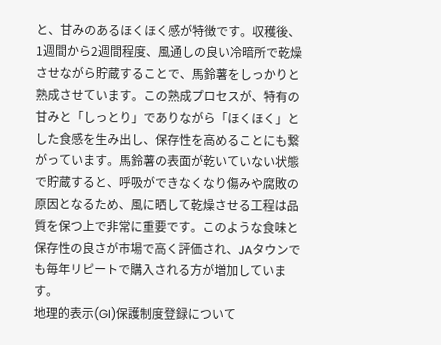と、甘みのあるほくほく感が特徴です。収穫後、1週間から2週間程度、風通しの良い冷暗所で乾燥させながら貯蔵することで、馬鈴薯をしっかりと熟成させています。この熟成プロセスが、特有の甘みと「しっとり」でありながら「ほくほく」とした食感を生み出し、保存性を高めることにも繋がっています。馬鈴薯の表面が乾いていない状態で貯蔵すると、呼吸ができなくなり傷みや腐敗の原因となるため、風に晒して乾燥させる工程は品質を保つ上で非常に重要です。このような食味と保存性の良さが市場で高く評価され、JAタウンでも毎年リピートで購入される方が増加しています。
地理的表示(GI)保護制度登録について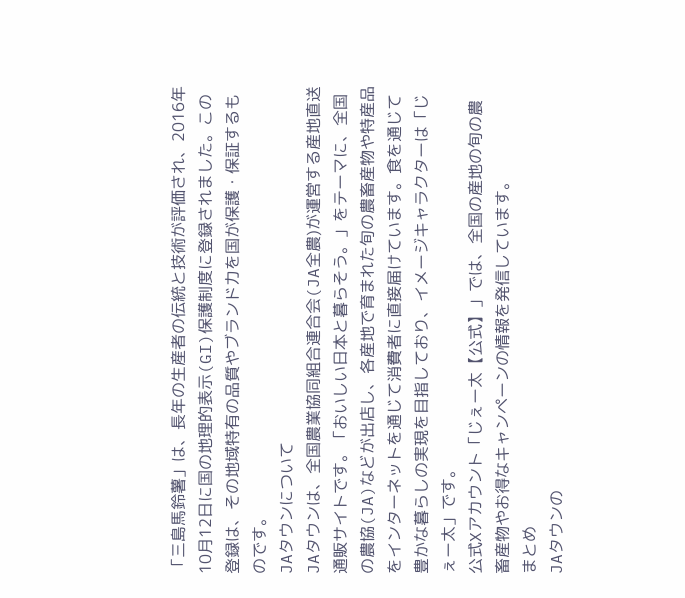「三島馬鈴薯」は、長年の生産者の伝統と技術が評価され、2016年10月12日に国の地理的表示(GI)保護制度に登録されました。この登録は、その地域特有の品質やブランド力を国が保護・保証するものです。
JAタウンについて
JAタウンは、全国農業協同組合連合会(JA全農)が運営する産地直送通販サイトです。「おいしい日本と暮らそう。」をテーマに、全国の農協(JA)などが出店し、各産地で育まれた旬の農畜産物や特産品をインターネットを通じて消費者に直接届けています。食を通じて豊かな暮らしの実現を目指しており、イメージキャラクターは「じぇー太」です。
公式Xアカウント「じぇー太【公式】」では、全国の産地の旬の農畜産物やお得なキャンペーンの情報を発信しています。
まとめ
JAタウンの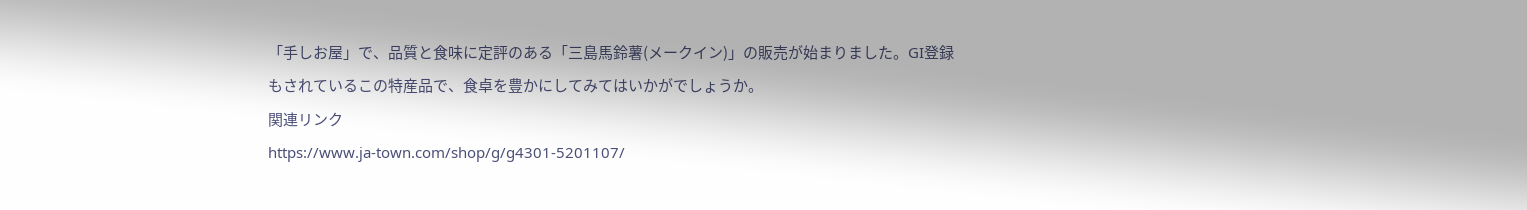「手しお屋」で、品質と食味に定評のある「三島馬鈴薯(メークイン)」の販売が始まりました。GI登録もされているこの特産品で、食卓を豊かにしてみてはいかがでしょうか。
関連リンク
https://www.ja-town.com/shop/g/g4301-5201107/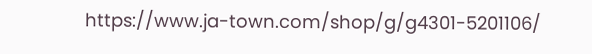https://www.ja-town.com/shop/g/g4301-5201106/